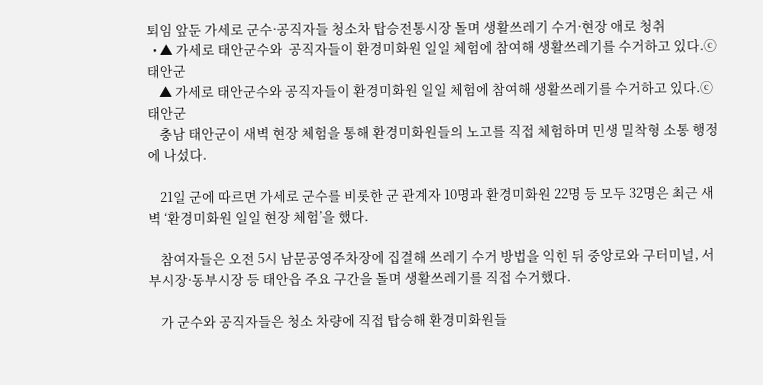퇴임 앞둔 가세로 군수·공직자들 청소차 탑승전통시장 돌며 생활쓰레기 수거·현장 애로 청취
  • ▲ 가세로 태안군수와  공직자들이 환경미화원 일일 체험에 참여해 생활쓰레기를 수거하고 있다.ⓒ태안군
    ▲ 가세로 태안군수와 공직자들이 환경미화원 일일 체험에 참여해 생활쓰레기를 수거하고 있다.ⓒ태안군
    충남 태안군이 새벽 현장 체험을 통해 환경미화원들의 노고를 직접 체험하며 민생 밀착형 소통 행정에 나섰다.

    21일 군에 따르면 가세로 군수를 비롯한 군 관계자 10명과 환경미화원 22명 등 모두 32명은 최근 새벽 ‘환경미화원 일일 현장 체험’을 했다.

    참여자들은 오전 5시 남문공영주차장에 집결해 쓰레기 수거 방법을 익힌 뒤 중앙로와 구터미널, 서부시장·동부시장 등 태안읍 주요 구간을 돌며 생활쓰레기를 직접 수거했다.

    가 군수와 공직자들은 청소 차량에 직접 탑승해 환경미화원들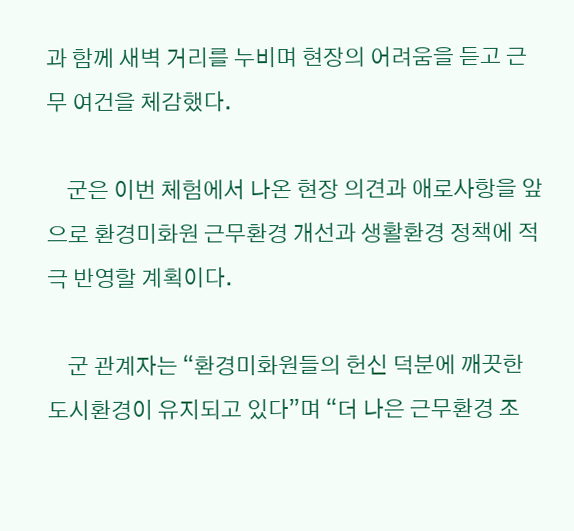과 함께 새벽 거리를 누비며 현장의 어려움을 듣고 근무 여건을 체감했다.

    군은 이번 체험에서 나온 현장 의견과 애로사항을 앞으로 환경미화원 근무환경 개선과 생활환경 정책에 적극 반영할 계획이다.

    군 관계자는 “환경미화원들의 헌신 덕분에 깨끗한 도시환경이 유지되고 있다”며 “더 나은 근무환경 조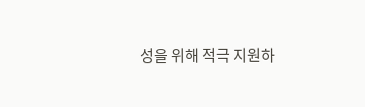성을 위해 적극 지원하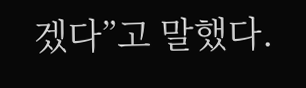겠다”고 말했다.